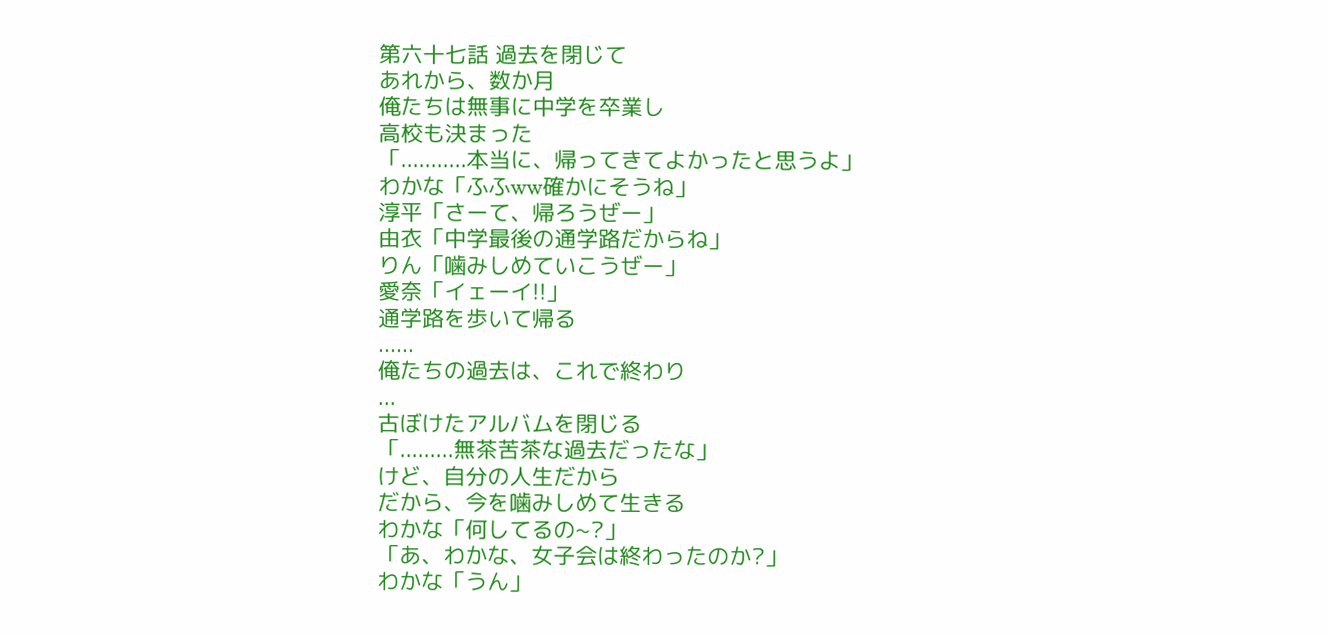第六十七話 過去を閉じて
あれから、数か月
俺たちは無事に中学を卒業し
高校も決まった
「...........本当に、帰ってきてよかったと思うよ」
わかな「ふふww確かにそうね」
淳平「さーて、帰ろうぜー」
由衣「中学最後の通学路だからね」
りん「噛みしめていこうぜー」
愛奈「イェーイ!!」
通学路を歩いて帰る
......
俺たちの過去は、これで終わり
...
古ぼけたアルバムを閉じる
「.........無茶苦茶な過去だったな」
けど、自分の人生だから
だから、今を噛みしめて生きる
わかな「何してるの~?」
「あ、わかな、女子会は終わったのか?」
わかな「うん」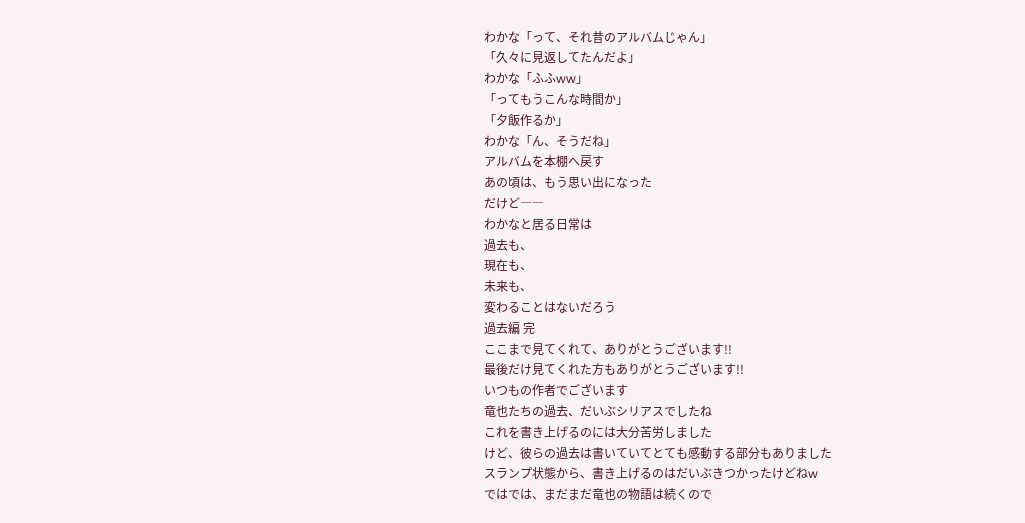わかな「って、それ昔のアルバムじゃん」
「久々に見返してたんだよ」
わかな「ふふww」
「ってもうこんな時間か」
「夕飯作るか」
わかな「ん、そうだね」
アルバムを本棚へ戻す
あの頃は、もう思い出になった
だけど――
わかなと居る日常は
過去も、
現在も、
未来も、
変わることはないだろう
過去編 完
ここまで見てくれて、ありがとうございます!!
最後だけ見てくれた方もありがとうございます!!
いつもの作者でございます
竜也たちの過去、だいぶシリアスでしたね
これを書き上げるのには大分苦労しました
けど、彼らの過去は書いていてとても感動する部分もありました
スランプ状態から、書き上げるのはだいぶきつかったけどねw
ではでは、まだまだ竜也の物語は続くので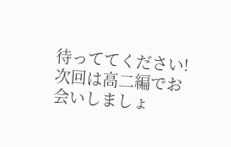待っててください!
次回は高二編でお会いしましょ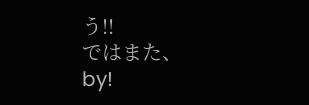う!!
ではまた、
by!